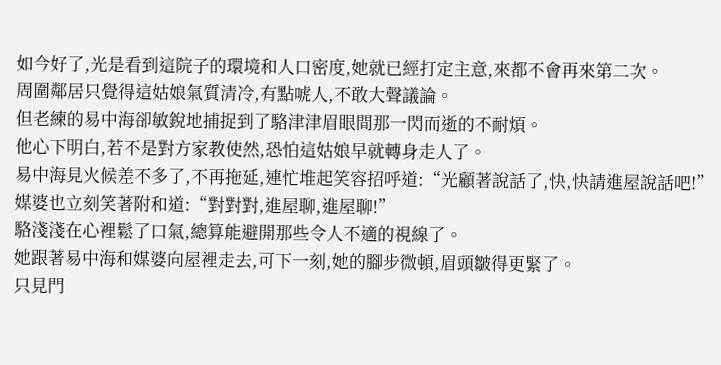如今好了,光是看到這院子的環境和人口密度,她就已經打定主意,來都不會再來第二次。
周圍鄰居只覺得這姑娘氣質清冷,有點唬人,不敢大聲議論。
但老練的易中海卻敏銳地捕捉到了駱津津眉眼間那一閃而逝的不耐煩。
他心下明白,若不是對方家教使然,恐怕這姑娘早就轉身走人了。
易中海見火候差不多了,不再拖延,連忙堆起笑容招呼道:“光顧著說話了,快,快請進屋說話吧!”
媒婆也立刻笑著附和道:“對對對,進屋聊,進屋聊!”
駱淺淺在心裡鬆了口氣,總算能避開那些令人不適的視線了。
她跟著易中海和媒婆向屋裡走去,可下一刻,她的腳步微頓,眉頭皺得更緊了。
只見門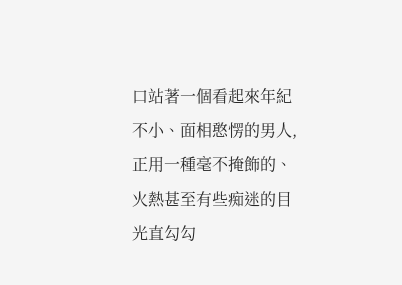口站著一個看起來年紀不小、面相憨愣的男人,正用一種毫不掩飾的、火熱甚至有些痴迷的目光直勾勾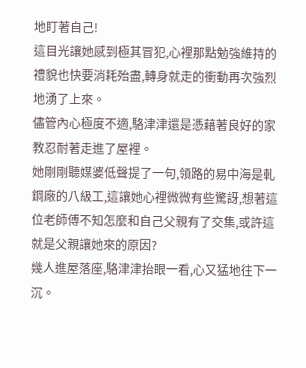地盯著自己!
這目光讓她感到極其冒犯,心裡那點勉強維持的禮貌也快要消耗殆盡,轉身就走的衝動再次強烈地湧了上來。
儘管內心極度不適,駱津津還是憑藉著良好的家教忍耐著走進了屋裡。
她剛剛聽媒婆低聲提了一句,領路的易中海是軋鋼廠的八級工,這讓她心裡微微有些驚訝,想著這位老師傅不知怎麼和自己父親有了交集,或許這就是父親讓她來的原因?
幾人進屋落座,駱津津抬眼一看,心又猛地往下一沉。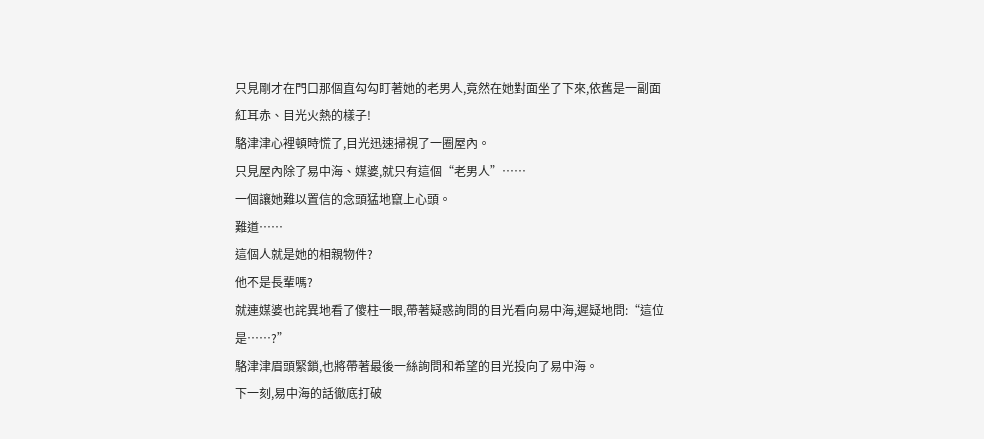只見剛才在門口那個直勾勾盯著她的老男人,竟然在她對面坐了下來,依舊是一副面紅耳赤、目光火熱的樣子!
駱津津心裡頓時慌了,目光迅速掃視了一圈屋內。
只見屋內除了易中海、媒婆,就只有這個“老男人”……
一個讓她難以置信的念頭猛地竄上心頭。
難道……
這個人就是她的相親物件?
他不是長輩嗎?
就連媒婆也詫異地看了傻柱一眼,帶著疑惑詢問的目光看向易中海,遲疑地問:“這位是……?”
駱津津眉頭緊鎖,也將帶著最後一絲詢問和希望的目光投向了易中海。
下一刻,易中海的話徹底打破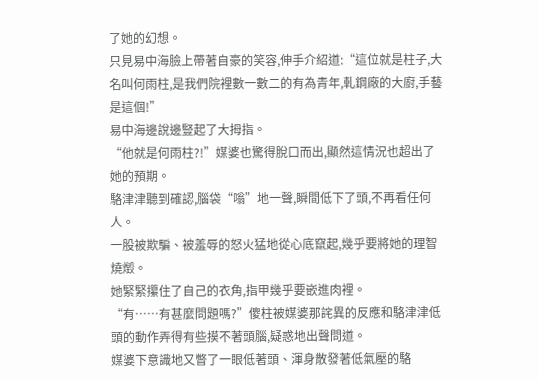了她的幻想。
只見易中海臉上帶著自豪的笑容,伸手介紹道:“這位就是柱子,大名叫何雨柱,是我們院裡數一數二的有為青年,軋鋼廠的大廚,手藝是這個!”
易中海邊說邊豎起了大拇指。
“他就是何雨柱?!”媒婆也驚得脫口而出,顯然這情況也超出了她的預期。
駱津津聽到確認,腦袋“嗡”地一聲,瞬間低下了頭,不再看任何人。
一股被欺騙、被羞辱的怒火猛地從心底竄起,幾乎要將她的理智燒燬。
她緊緊攥住了自己的衣角,指甲幾乎要嵌進肉裡。
“有……有甚麼問題嗎?”傻柱被媒婆那詫異的反應和駱津津低頭的動作弄得有些摸不著頭腦,疑惑地出聲問道。
媒婆下意識地又瞥了一眼低著頭、渾身散發著低氣壓的駱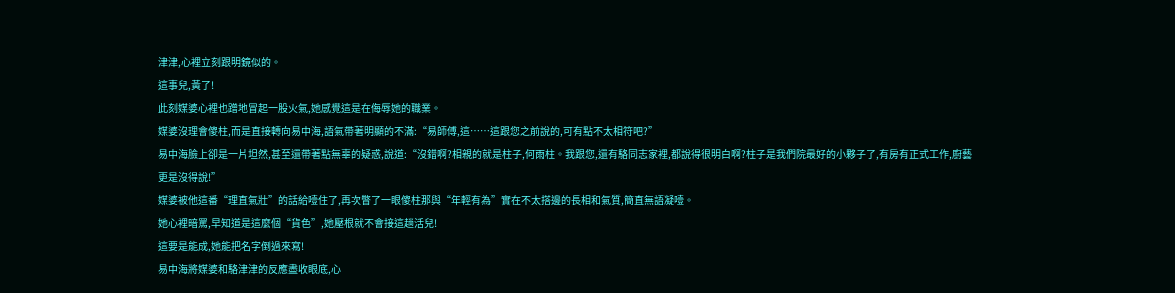津津,心裡立刻跟明鏡似的。
這事兒,黃了!
此刻媒婆心裡也蹭地冒起一股火氣,她感覺這是在侮辱她的職業。
媒婆沒理會傻柱,而是直接轉向易中海,語氣帶著明顯的不滿:“易師傅,這……這跟您之前說的,可有點不太相符吧?”
易中海臉上卻是一片坦然,甚至還帶著點無辜的疑惑,說道:“沒錯啊?相親的就是柱子,何雨柱。我跟您,還有駱同志家裡,都說得很明白啊?柱子是我們院最好的小夥子了,有房有正式工作,廚藝更是沒得說!”
媒婆被他這番“理直氣壯”的話給噎住了,再次瞥了一眼傻柱那與“年輕有為”實在不太搭邊的長相和氣質,簡直無語凝噎。
她心裡暗罵,早知道是這麼個“貨色”,她壓根就不會接這趟活兒!
這要是能成,她能把名字倒過來寫!
易中海將媒婆和駱津津的反應盡收眼底,心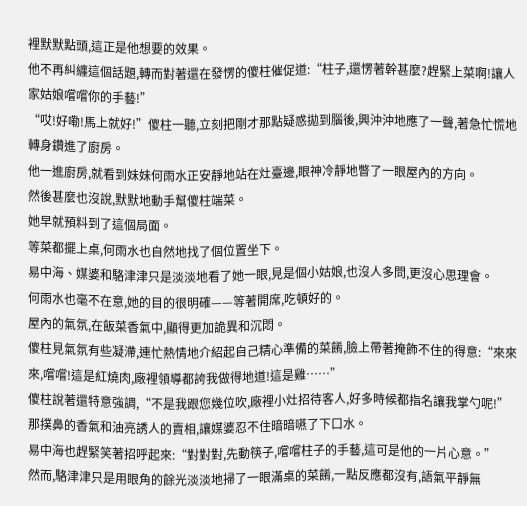裡默默點頭,這正是他想要的效果。
他不再糾纏這個話題,轉而對著還在發愣的傻柱催促道:“柱子,還愣著幹甚麼?趕緊上菜啊!讓人家姑娘嚐嚐你的手藝!”
“哎!好嘞!馬上就好!”傻柱一聽,立刻把剛才那點疑惑拋到腦後,興沖沖地應了一聲,著急忙慌地轉身鑽進了廚房。
他一進廚房,就看到妹妹何雨水正安靜地站在灶臺邊,眼神冷靜地瞥了一眼屋內的方向。
然後甚麼也沒說,默默地動手幫傻柱端菜。
她早就預料到了這個局面。
等菜都擺上桌,何雨水也自然地找了個位置坐下。
易中海、媒婆和駱津津只是淡淡地看了她一眼,見是個小姑娘,也沒人多問,更沒心思理會。
何雨水也毫不在意,她的目的很明確——等著開席,吃頓好的。
屋內的氣氛,在飯菜香氣中,顯得更加詭異和沉悶。
傻柱見氣氛有些凝滯,連忙熱情地介紹起自己精心準備的菜餚,臉上帶著掩飾不住的得意:“來來來,嚐嚐!這是紅燒肉,廠裡領導都誇我做得地道!這是雞……”
傻柱說著還特意強調,“不是我跟您幾位吹,廠裡小灶招待客人,好多時候都指名讓我掌勺呢!”
那撲鼻的香氣和油亮誘人的賣相,讓媒婆忍不住暗暗嚥了下口水。
易中海也趕緊笑著招呼起來:“對對對,先動筷子,嚐嚐柱子的手藝,這可是他的一片心意。”
然而,駱津津只是用眼角的餘光淡淡地掃了一眼滿桌的菜餚,一點反應都沒有,語氣平靜無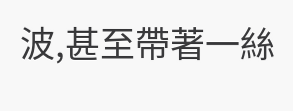波,甚至帶著一絲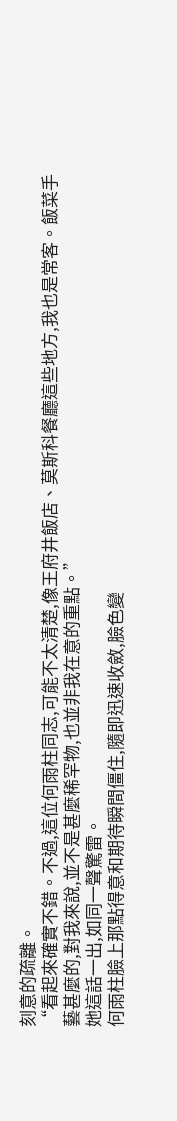刻意的疏離。
“看起來確實不錯。不過,這位何雨柱同志,可能不太清楚,像王府井飯店、莫斯科餐廳這些地方,我也是常客。飯菜手藝甚麼的,對我來說,並不是甚麼稀罕物,也並非我在意的重點。”
她這話一出,如同一聲驚雷。
何雨柱臉上那點得意和期待瞬間僵住,隨即迅速收斂,臉色變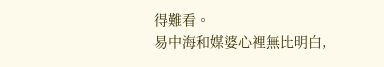得難看。
易中海和媒婆心裡無比明白,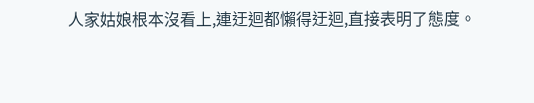人家姑娘根本沒看上,連迂迴都懶得迂迴,直接表明了態度。